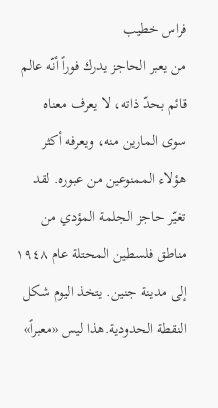فراس خطيب
من يعبر الحاجز يدرك فوراً أنّه عالم قائم بحدّ ذاته، لا يعرف معناه سوى المارين منه، ويعرفه أكثر هؤلاء الممنوعين من عبوره. لقد تغيّر حاجز الجلمة المؤدي من مناطق فلسطين المحتلة عام ١٩٤٨ إلى مدينة جنين. يتخذ اليوم شكل النقطة الحدودية.هذا ليس «معبراً»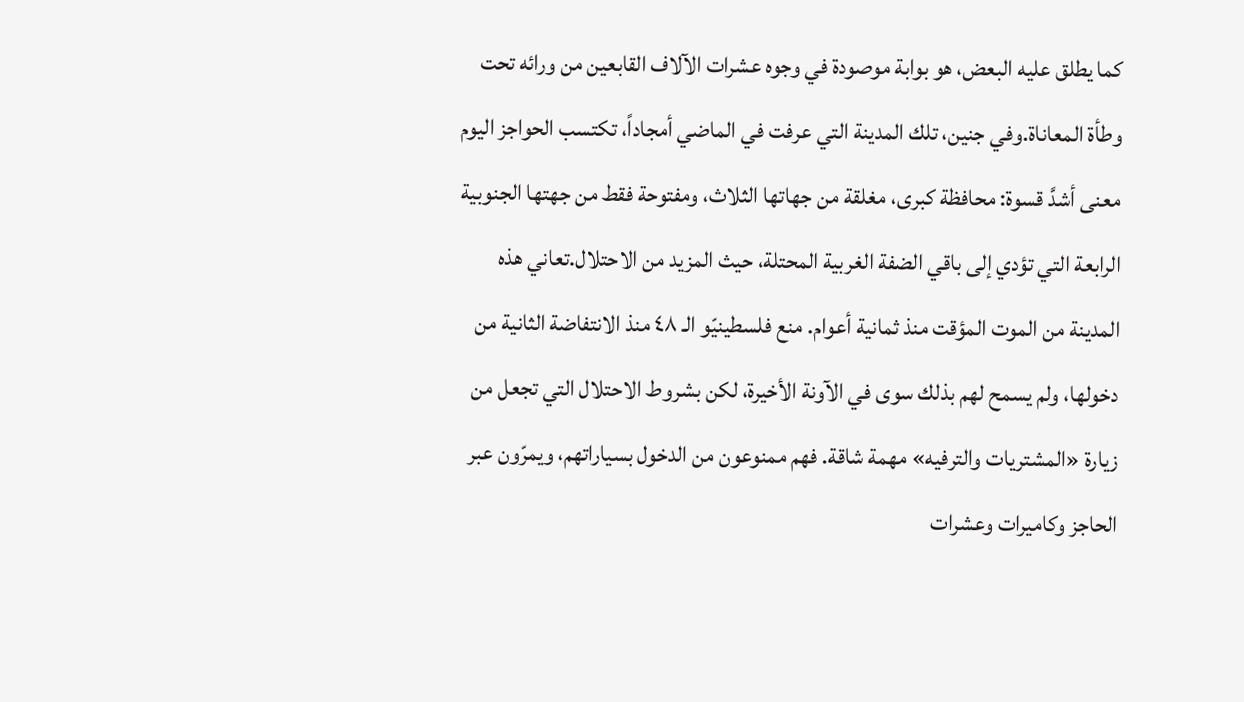كما يطلق عليه البعض، هو بوابة موصودة في وجوه عشرات الآلاف القابعين من ورائه تحت وطأة المعاناة.وفي جنين، تلك المدينة التي عرفت في الماضي أمجاداً، تكتسب الحواجز اليوم معنى أشدَّ قسوة: محافظة كبرى، مغلقة من جهاتها الثلاث، ومفتوحة فقط من جهتها الجنوبية الرابعة التي تؤدي إلى باقي الضفة الغربية المحتلة، حيث المزيد من الاحتلال.تعاني هذه المدينة من الموت المؤقت منذ ثمانية أعوام. منع فلسطينيّو الـ ٤٨ منذ الانتفاضة الثانية من دخولها، ولم يسمح لهم بذلك سوى في الآونة الأخيرة، لكن بشروط الاحتلال التي تجعل من زيارة «المشتريات والترفيه» مهمة شاقة. فهم ممنوعون من الدخول بسياراتهم، ويمرّون عبر الحاجز وكاميرات وعشرات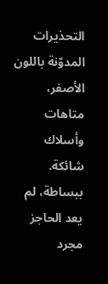التحذيرات المدوّنة باللون الأصفر، متاهات وأسلاك شائكة. ببساطة، لم يعد الحاجز مجرد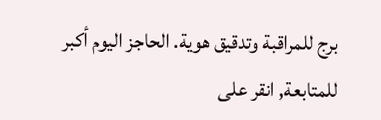برج للمراقبة وتدقيق هوية. الحاجز اليوم أكبر
للمتابعة, انقر على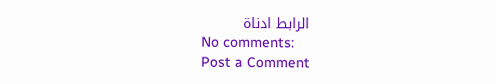الرابط ادناة
No comments:
Post a Comment